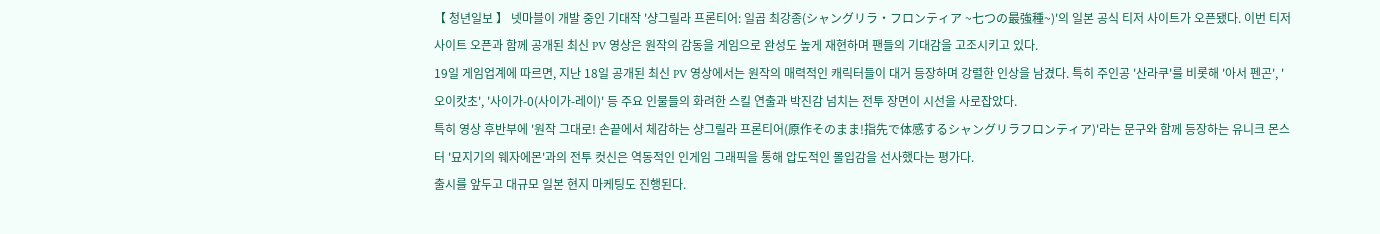【 청년일보 】 넷마블이 개발 중인 기대작 '샹그릴라 프론티어: 일곱 최강종(シャングリラ・フロンティア ~七つの最強種~)'의 일본 공식 티저 사이트가 오픈됐다. 이번 티저 사이트 오픈과 함께 공개된 최신 PV 영상은 원작의 감동을 게임으로 완성도 높게 재현하며 팬들의 기대감을 고조시키고 있다.
19일 게임업계에 따르면, 지난 18일 공개된 최신 PV 영상에서는 원작의 매력적인 캐릭터들이 대거 등장하며 강렬한 인상을 남겼다. 특히 주인공 '산라쿠'를 비롯해 '아서 펜곤', '오이캇초', '사이가-0(사이가-레이)' 등 주요 인물들의 화려한 스킬 연출과 박진감 넘치는 전투 장면이 시선을 사로잡았다.
특히 영상 후반부에 '원작 그대로! 손끝에서 체감하는 샹그릴라 프론티어(原作そのまま!指先で体感するシャングリラフロンティア)'라는 문구와 함께 등장하는 유니크 몬스터 '묘지기의 웨자에몬'과의 전투 컷신은 역동적인 인게임 그래픽을 통해 압도적인 몰입감을 선사했다는 평가다.
출시를 앞두고 대규모 일본 현지 마케팅도 진행된다.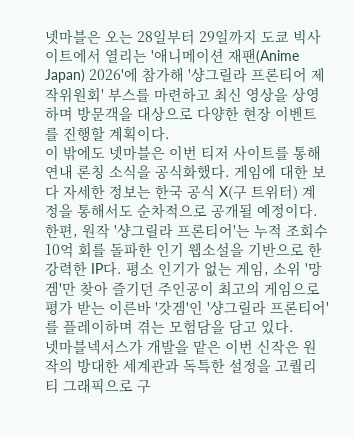넷마블은 오는 28일부터 29일까지 도쿄 빅사이트에서 열리는 '애니메이션 재팬(Anime Japan) 2026'에 참가해 '샹그릴라 프론티어 제작위원회' 부스를 마련하고 최신 영상을 상영하며 방문객을 대상으로 다양한 현장 이벤트를 진행할 계획이다.
이 밖에도 넷마블은 이번 티저 사이트를 통해 연내 론칭 소식을 공식화했다. 게임에 대한 보다 자세한 정보는 한국 공식 X(구 트위터) 계정을 통해서도 순차적으로 공개될 예정이다.
한편, 원작 '샹그릴라 프론티어'는 누적 조회수 10억 회를 돌파한 인기 웹소설을 기반으로 한 강력한 IP다. 평소 인기가 없는 게임, 소위 '망겜'만 찾아 즐기던 주인공이 최고의 게임으로 평가 받는 이른바 '갓겜'인 '샹그릴라 프론티어'를 플레이하며 겪는 모험담을 담고 있다.
넷마블넥서스가 개발을 맡은 이번 신작은 원작의 방대한 세계관과 독특한 설정을 고퀄리티 그래픽으로 구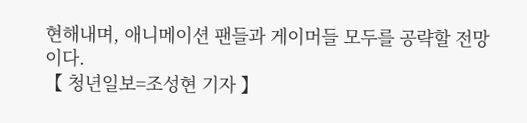현해내며, 애니메이션 팬들과 게이머들 모두를 공략할 전망이다.
【 청년일보=조성현 기자 】